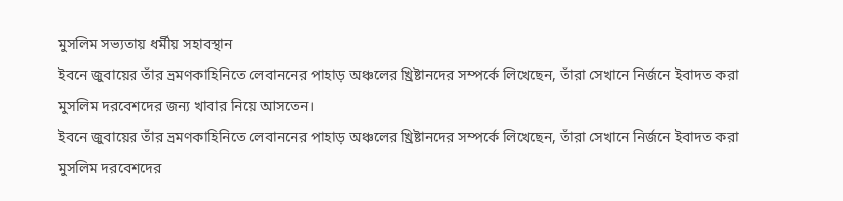মুসলিম সভ্যতায় ধর্মীয় সহাবস্থান
ইবনে জুবায়ের তাঁর ভ্রমণকাহিনিতে লেবাননের পাহাড় অঞ্চলের খ্রিষ্টানদের সম্পর্কে লিখেছেন, তাঁরা সেখানে নির্জনে ইবাদত করা মুসলিম দরবেশদের জন্য খাবার নিয়ে আসতেন।
ইবনে জুবায়ের তাঁর ভ্রমণকাহিনিতে লেবাননের পাহাড় অঞ্চলের খ্রিষ্টানদের সম্পর্কে লিখেছেন, তাঁরা সেখানে নির্জনে ইবাদত করা মুসলিম দরবেশদের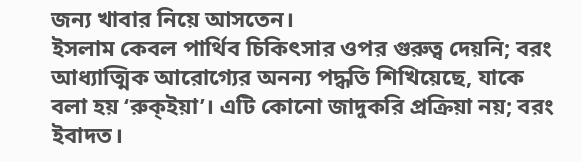জন্য খাবার নিয়ে আসতেন।
ইসলাম কেবল পার্থিব চিকিৎসার ওপর গুরুত্ব দেয়নি; বরং আধ্যাত্মিক আরোগ্যের অনন্য পদ্ধতি শিখিয়েছে, যাকে বলা হয় ‘রুক্ইয়া’। এটি কোনো জাদুকরি প্রক্রিয়া নয়; বরং ইবাদত।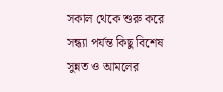সকাল থেকে শুরু করে সন্ধ্যা পর্যন্ত কিছু বিশেষ সুন্নত ও আমলের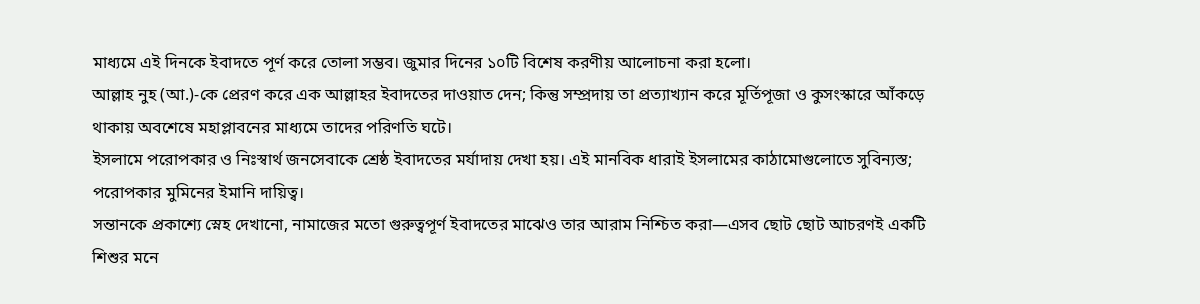মাধ্যমে এই দিনকে ইবাদতে পূর্ণ করে তোলা সম্ভব। জুমার দিনের ১০টি বিশেষ করণীয় আলোচনা করা হলো।
আল্লাহ নুহ (আ.)-কে প্রেরণ করে এক আল্লাহর ইবাদতের দাওয়াত দেন; কিন্তু সম্প্রদায় তা প্রত্যাখ্যান করে মূর্তিপূজা ও কুসংস্কারে আঁকড়ে থাকায় অবশেষে মহাপ্লাবনের মাধ্যমে তাদের পরিণতি ঘটে।
ইসলামে পরোপকার ও নিঃস্বার্থ জনসেবাকে শ্রেষ্ঠ ইবাদতের মর্যাদায় দেখা হয়। এই মানবিক ধারাই ইসলামের কাঠামোগুলোতে সুবিন্যস্ত; পরোপকার মুমিনের ইমানি দায়িত্ব।
সন্তানকে প্রকাশ্যে স্নেহ দেখানো, নামাজের মতো গুরুত্বপূর্ণ ইবাদতের মাঝেও তার আরাম নিশ্চিত করা—এসব ছোট ছোট আচরণই একটি শিশুর মনে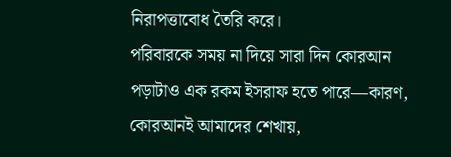নিরাপত্তাবোধ তৈরি করে।
পরিবারকে সময় না দিয়ে সারা দিন কোরআন পড়াটাও এক রকম ইসরাফ হতে পারে—কারণ, কোরআনই আমাদের শেখায়,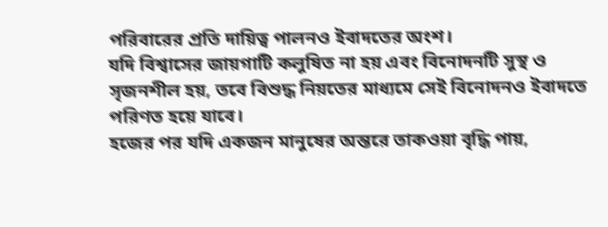পরিবারের প্রতি দায়িত্ব পালনও ইবাদতের অংশ।
যদি বিশ্বাসের জায়গাটি কলুষিত না হয় এবং বিনোদনটি সুস্থ ও সৃজনশীল হয়, তবে বিশুদ্ধ নিয়তের মাধ্যমে সেই বিনোদনও ইবাদতে পরিণত হয়ে যাবে।
হজের পর যদি একজন মানুষের অন্তরে তাকওয়া বৃদ্ধি পায়,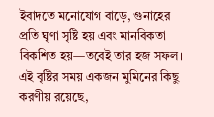ইবাদতে মনোযোগ বাড়ে, গুনাহের প্রতি ঘৃণা সৃষ্টি হয় এবং মানবিকতা বিকশিত হয়—তবেই তার হজ সফল।
এই বৃষ্টির সময় একজন মুমিনের কিছু করণীয় রয়েছে,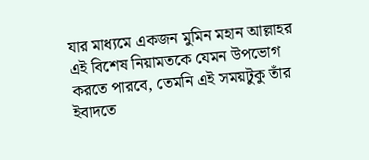যার মাধ্যমে একজন মুমিন মহান আল্লাহর এই বিশেষ নিয়ামতকে যেমন উপভোগ করতে পারবে, তেমনি এই সময়টুকু তাঁর ইবাদতে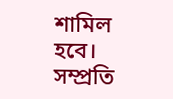শামিল হবে।
সম্প্রতি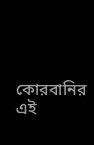কোরবানির এই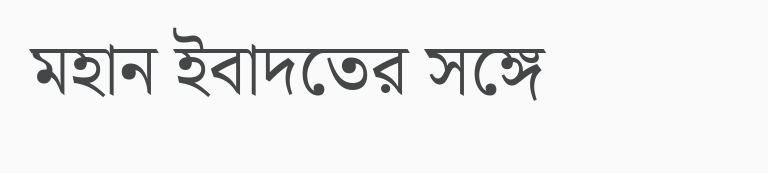মহান ইবাদতের সঙ্গে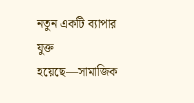নতুন একটি ব্যাপার যুক্ত হয়েছে—সামাজিক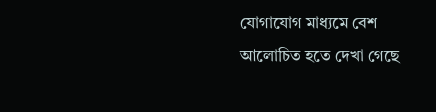যোগাযোগ মাধ্যমে বেশ আলোচিত হতে দেখা গেছে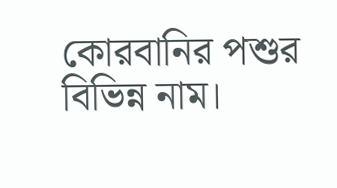কোরবানির পশুর বিভিন্ন নাম।